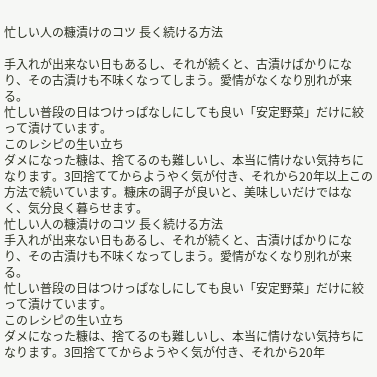忙しい人の糠漬けのコツ 長く続ける方法

手入れが出来ない日もあるし、それが続くと、古漬けばかりになり、その古漬けも不味くなってしまう。愛情がなくなり別れが来る。
忙しい普段の日はつけっぱなしにしても良い「安定野菜」だけに絞って漬けています。
このレシピの生い立ち
ダメになった糠は、捨てるのも難しいし、本当に情けない気持ちになります。3回捨ててからようやく気が付き、それから20年以上この方法で続いています。糠床の調子が良いと、美味しいだけではなく、気分良く暮らせます。
忙しい人の糠漬けのコツ 長く続ける方法
手入れが出来ない日もあるし、それが続くと、古漬けばかりになり、その古漬けも不味くなってしまう。愛情がなくなり別れが来る。
忙しい普段の日はつけっぱなしにしても良い「安定野菜」だけに絞って漬けています。
このレシピの生い立ち
ダメになった糠は、捨てるのも難しいし、本当に情けない気持ちになります。3回捨ててからようやく気が付き、それから20年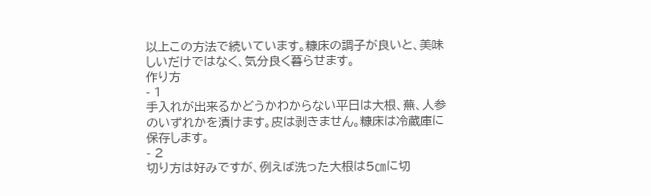以上この方法で続いています。糠床の調子が良いと、美味しいだけではなく、気分良く暮らせます。
作り方
- 1
手入れが出来るかどうかわからない平日は大根、蕪、人参のいずれかを漬けます。皮は剥きません。糠床は冷蔵庫に保存します。
- 2
切り方は好みですが、例えば洗った大根は5㎝に切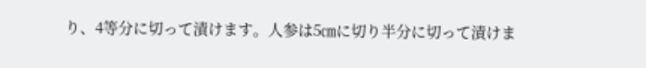り、4等分に切って漬けます。人参は5㎝に切り半分に切って漬けま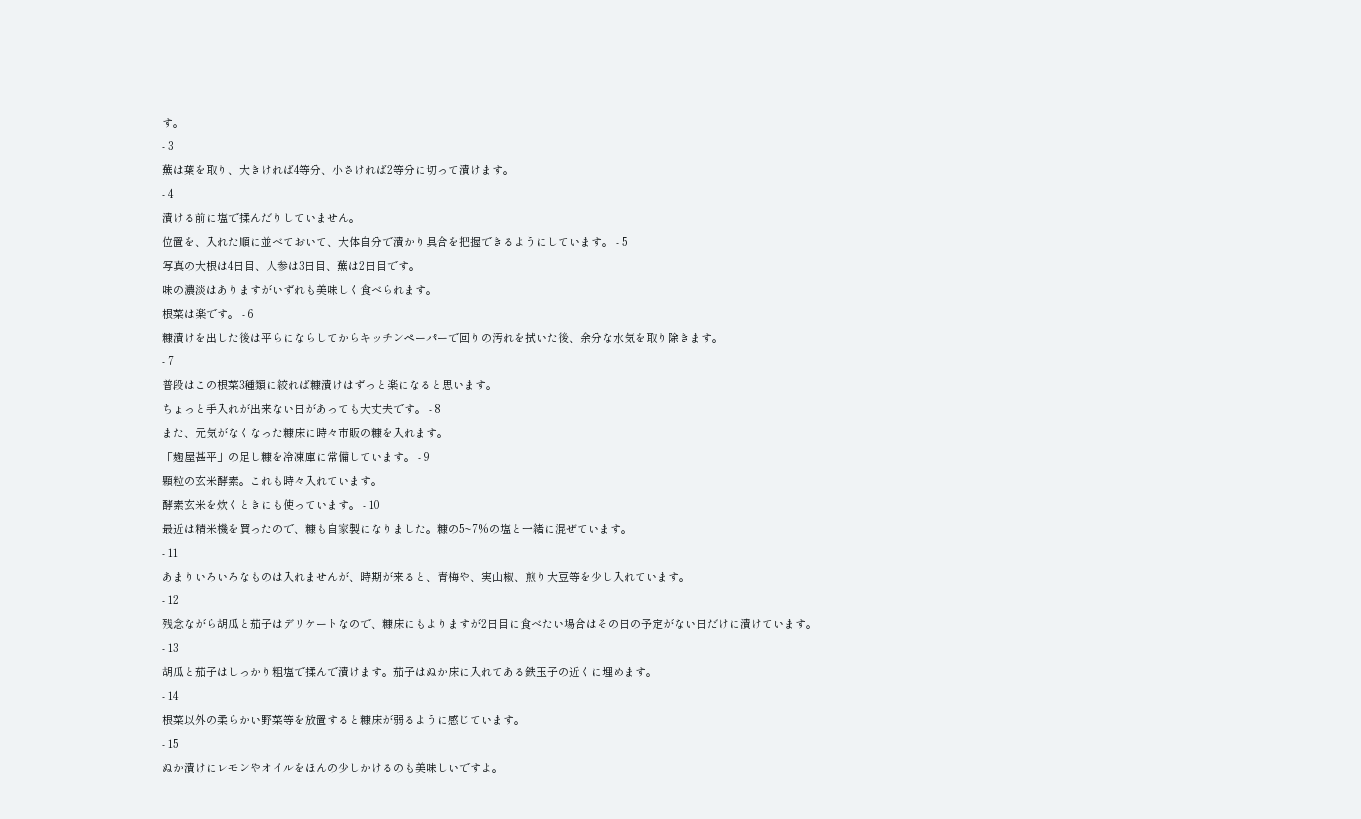す。
- 3
蕪は葉を取り、大きければ4等分、小さければ2等分に切って漬けます。
- 4
漬ける前に塩で揉んだりしていません。
位置を、入れた順に並べておいて、大体自分で漬かり具合を把握できるようにしています。 - 5
写真の大根は4日目、人参は3日目、蕪は2日目です。
味の濃淡はありますがいずれも美味しく食べられます。
根菜は楽です。 - 6
糠漬けを出した後は平らにならしてからキッチンペーパーで回りの汚れを拭いた後、余分な水気を取り除きます。
- 7
普段はこの根菜3種類に絞れば糠漬けはずっと楽になると思います。
ちょっと手入れが出来ない日があっても大丈夫です。 - 8
また、元気がなくなった糠床に時々市販の糠を入れます。
「麹屋甚平」の足し糠を冷凍庫に常備しています。 - 9
顆粒の玄米酵素。これも時々入れています。
酵素玄米を炊くときにも使っています。 - 10
最近は精米機を買ったので、糠も自家製になりました。糠の5~7%の塩と一緒に混ぜています。
- 11
あまりいろいろなものは入れませんが、時期が来ると、青梅や、実山椒、煎り大豆等を少し入れています。
- 12
残念ながら胡瓜と茄子はデリケートなので、糠床にもよりますが2日目に食べたい場合はその日の予定がない日だけに漬けています。
- 13
胡瓜と茄子はしっかり粗塩で揉んで漬けます。茄子はぬか床に入れてある鉄玉子の近くに埋めます。
- 14
根菜以外の柔らかい野菜等を放置すると糠床が弱るように感じています。
- 15
ぬか漬けにレモンやオイルをほんの少しかけるのも美味しいですよ。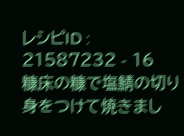レシピID : 21587232 - 16
糠床の糠で塩鯖の切り身をつけて焼きまし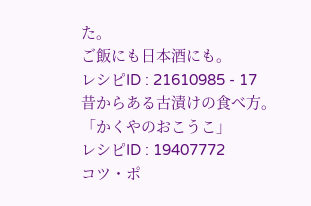た。
ご飯にも日本酒にも。
レシピID : 21610985 - 17
昔からある古漬けの食べ方。
「かくやのおこうこ」
レシピID : 19407772
コツ・ポ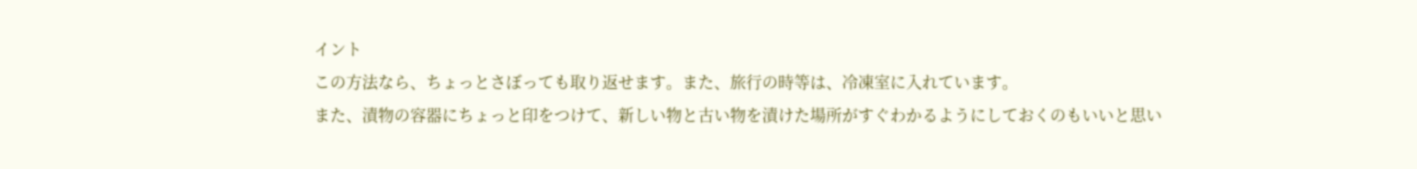イント
この方法なら、ちょっとさぼっても取り返せます。また、旅行の時等は、冷凍室に入れています。
また、漬物の容器にちょっと印をつけて、新しい物と古い物を漬けた場所がすぐわかるようにしておくのもいいと思い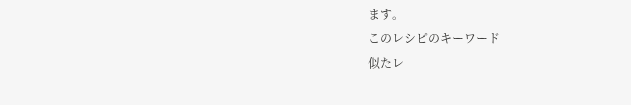ます。
このレシピのキーワード
似たレ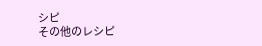シピ
その他のレシピ